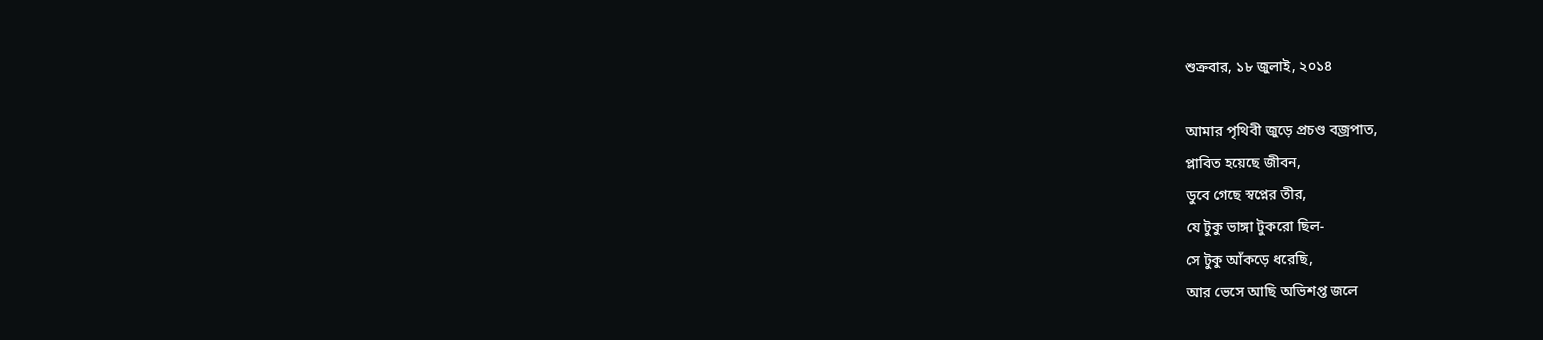শুক্রবার, ১৮ জুলাই, ২০১৪

আমার পৃথিবী জুড়ে প্রচণ্ড বজ্রপাত,
প্লাবিত হয়েছে জীবন,
ডুবে গেছে স্বপ্নের তীর,
যে টুকু ভাঙ্গা টুকরো ছিল-
সে টুকু আঁকড়ে ধরেছি,
আর ভেসে আছি অভিশপ্ত জলে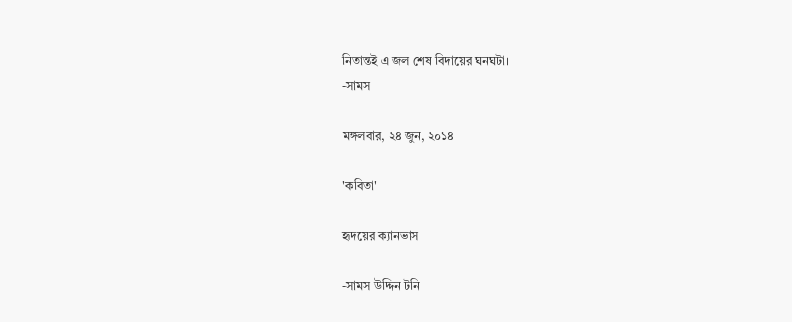নিতান্তই এ জল শেষ বিদায়ের ঘনঘটা।
-সামস

মঙ্গলবার, ২৪ জুন, ২০১৪

'কবিতা'

হৃদয়ের ক্যানভাস

-সামস উদ্দিন টনি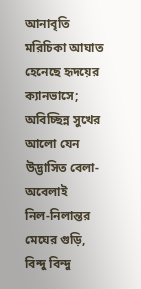আনাবৃতি মরিচিকা আঘাত হেনেছে হৃদয়ের ক্যানভাসে;
অবিচ্ছিন্ন সুখের আলো যেন উদ্ভাসিত বেলা-অবেলাই
নিল-নিলান্তর মেঘের গুড়ি, বিন্দু বিন্দু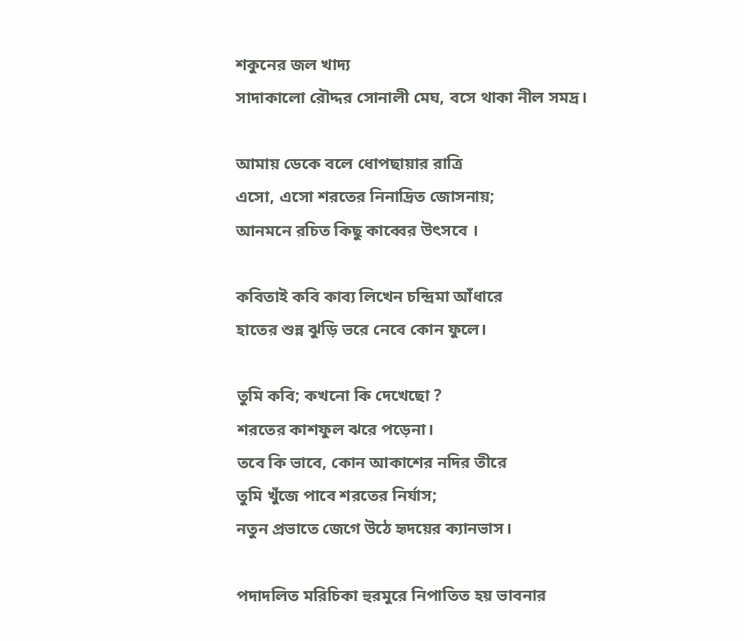শকুনের জল খাদ্য
সাদাকালো রৌদ্দর সোনালী মেঘ, বসে থাকা নীল সমদ্র।

আমায় ডেকে বলে ধোপছায়ার রাত্রি
এসো, এসো শরতের নিনাদ্রিত জোসনায়;
আনমনে রচিত কিছু কাব্বের উৎসবে ।

কবিতাই কবি কাব্য লিখেন চন্দ্রিমা আঁধারে
হাতের শুন্ন ঝুড়ি ভরে নেবে কোন ফুলে।

তুমি কবি; কখনো কি দেখেছো ?
শরতের কাশফুল ঝরে পড়েনা।
তবে কি ভাবে, কোন আকাশের নদির তীরে
তুমি খুঁজে পাবে শরতের নির্যাস;
নতুন প্রভাতে জেগে উঠে হৃদয়ের ক্যানভাস।

পদাদলিত মরিচিকা হুরমুরে নিপাতিত হয় ভাবনার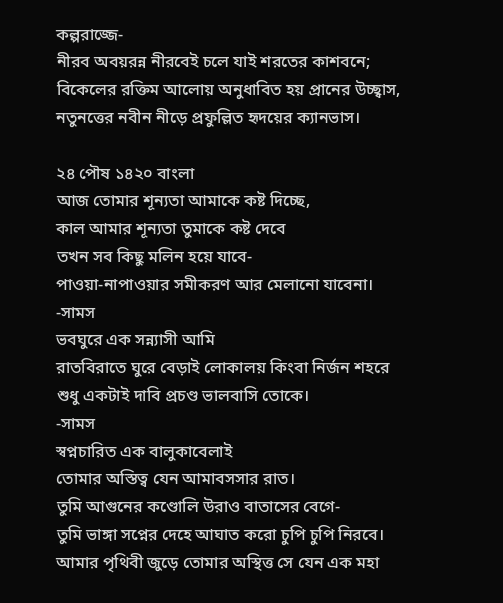কল্পরাজ্জে-
নীরব অবয়রন্ন নীরবেই চলে যাই শরতের কাশবনে;
বিকেলের রক্তিম আলোয় অনুধাবিত হয় প্রানের উচ্ছ্বাস,
নতুনত্তের নবীন নীড়ে প্রফুল্লিত হৃদয়ের ক্যানভাস।

২৪ পৌষ ১৪২০ বাংলা
আজ তোমার শূন্যতা আমাকে কষ্ট দিচ্ছে,
কাল আমার শূন্যতা তুমাকে কষ্ট দেবে
তখন সব কিছু মলিন হয়ে যাবে-
পাওয়া-নাপাওয়ার সমীকরণ আর মেলানো যাবেনা।
-সামস
ভবঘুরে এক সন্ন্যাসী আমি
রাতবিরাতে ঘুরে বেড়াই লোকালয় কিংবা নির্জন শহরে
শুধু একটাই দাবি প্রচণ্ড ভালবাসি তোকে।
-সামস
স্বপ্নচারিত এক বালুকাবেলাই
তোমার অস্তিত্ব যেন আমাবসসার রাত।
তুমি আগুনের কণ্ডোলি উরাও বাতাসের বেগে-
তুমি ভাঙ্গা সপ্নের দেহে আঘাত করো চুপি চুপি নিরবে।
আমার পৃথিবী জুড়ে তোমার অস্থিত্ত সে যেন এক মহা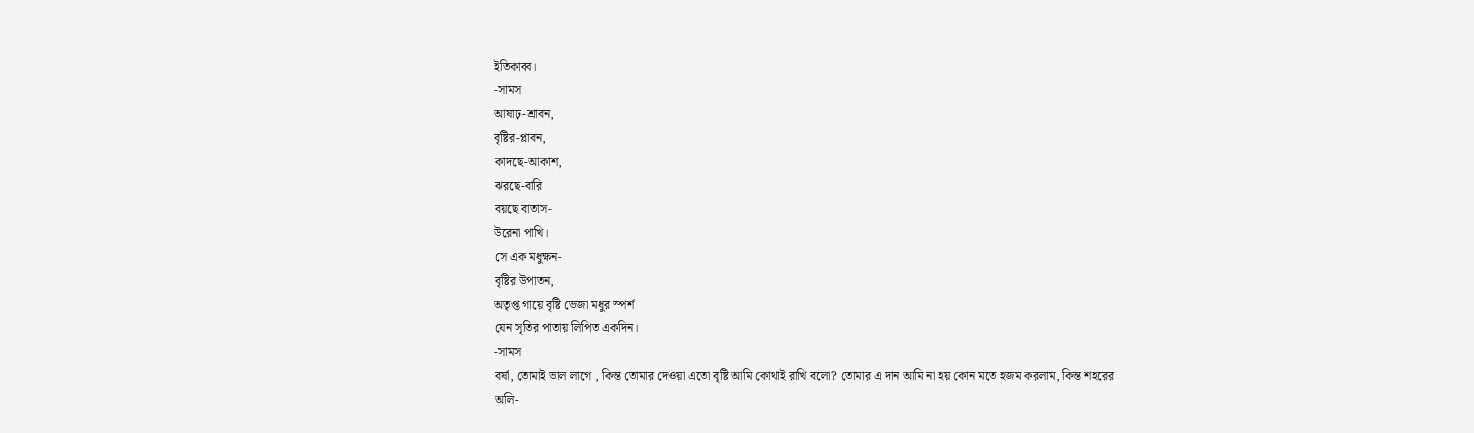ইতিকাব্ব।
-সামস
আষাঢ়-শ্রাবন,
বৃষ্টির-প্লাবন,
কাদছে-আকাশ,
ঝরছে-বারি
বয়ছে বাতাস-
উরেনা পাখি।
সে এক মধুক্ষন-
বৃষ্টির উপাতন,
অতৃপ্ত গায়ে বৃষ্টি ভেজা মধুর স্পর্শ
যেন সৃতির পাতায় লিপিত একদিন।
-সামস
বর্ষা, তোমাই ভাল লাগে , কিন্ত তোমার দেওয়া এতো বৃষ্টি আমি কোথাই রাখি বলো? তোমার এ দান আমি না হয় কোন মতে হজম করলাম, কিন্ত শহরের অলি-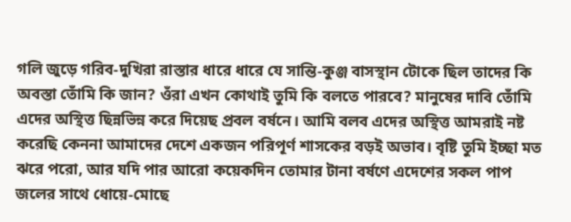গলি জুড়ে গরিব-দুখিরা রাস্তার ধারে ধারে যে সান্তি-কুঞ্জ বাসস্থান টোকে ছিল তাদের কি অবস্তা তোঁমি কি জান? ওঁরা এখন কোথাই তুমি কি বলতে পারবে? মানুষের দাবি তোঁমি এদের অস্থিত্ত ছিন্নভিন্ন করে দিয়েছ প্রবল বর্ষনে। আমি বলব এদের অস্থিত্ত আমরাই নষ্ট করেছি কেননা আমাদের দেশে একজন পরিপূর্ণ শাসকের বড়ই অভাব। বৃষ্টি তুমি ইচ্ছা মত ঝরে পরো, আর যদি পার আরো কয়েকদিন তোমার টানা বর্ষণে এদেশের সকল পাপ জলের সাথে ধোয়ে-মোছে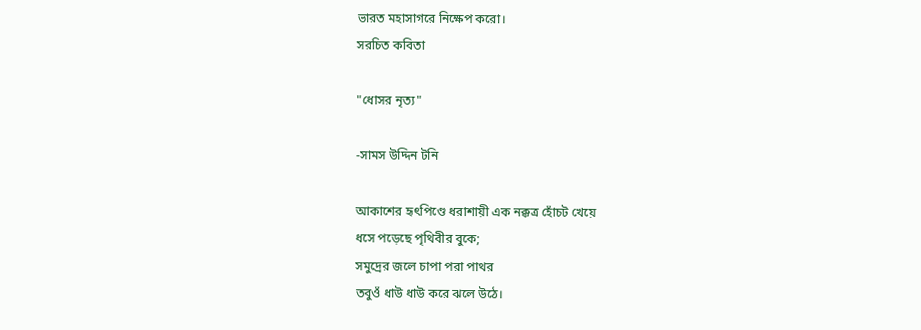ভারত মহাসাগরে নিক্ষেপ করো।
সরচিত কবিতা

"ধোসর নৃত্য"

-সামস উদ্দিন টনি

আকাশের হৃৎপিণ্ডে ধরাশায়ী এক নক্কত্র হোঁচট খেয়ে
ধসে পড়েছে পৃথিবীর বুকে;
সমুদ্রের জলে চাপা পরা পাথর
তবুওঁ ধাউ ধাউ করে ঝলে উঠে।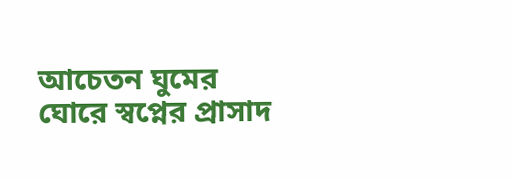আচেতন ঘুমের ঘোরে স্বপ্নের প্রাসাদ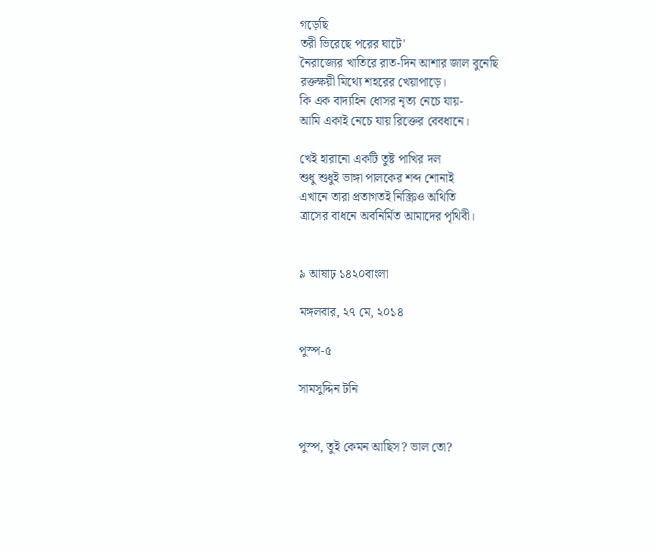গড়েছি
তরী ভিরেছে পরের ঘাটে'
নৈরাজ্যের খাতিরে রাত-দিন আশার জাল বুনেছি
রক্তক্ষয়ী মিথ্যে শহরের খেয়াপাড়ে।
কি এক বাদ্যহিন ধোসর নৃত্য নেচে যায়-
আমি একাই নেচে যায় রিক্তের বেবধানে।

খেই হারানো একটি তুষ্ট পাখির দল
শুধু শুধুই ভাঙ্গা পালকের শব্দ শোনাই
এখানে তারা প্রতাগতই নিস্ক্রিও অথিতি
ত্রাসের বাধনে অবনির্মিত আমাদের পৃথিবী।


৯ আষাঢ় ১৪২০বাংলা

মঙ্গলবার, ২৭ মে, ২০১৪

পুস্প-৫

সামসুদ্দিন টনি


পুস্প, তুই কেমন আছিস? ভাল তো?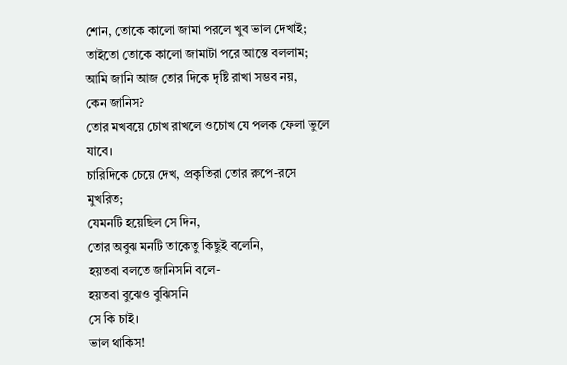শোন, তোকে কালো জামা পরলে খুব ভাল দেখাই;
তাইতো তোকে কালো জামাটা পরে আস্তে বললাম;
আমি জানি আজ তোর দিকে দৃষ্টি রাখা সম্ভব নয়,
কেন জানিস?
তোর মখবয়ে চোখ রাখলে ওচোখ যে পলক ফেলা ভুলে যাবে।
চারিদিকে চেয়ে দেখ, প্রকৃতিরা তোর রুপে-রসে মুখরিত;
যেমনটি হয়েছিল সে দিন,
তোর অবুঝ মনটি তাকেতু কিছুই বলেনি,
হয়তবা বলতে জানিসনি বলে-
হয়তবা বুঝেও বুঝিসনি
সে কি চাই।
ভাল থাকিস!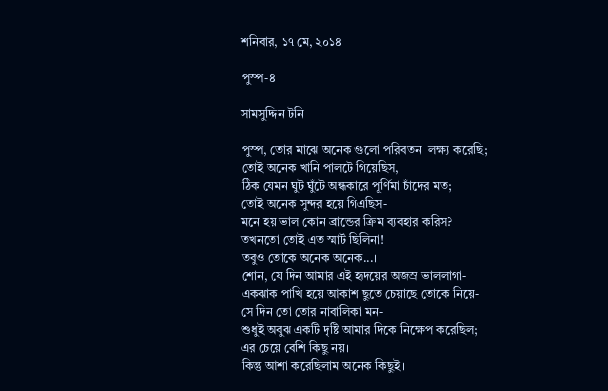শনিবার, ১৭ মে, ২০১৪

পুস্প-৪

সামসুদ্দিন টনি

পুস্প, তোর মাঝে অনেক গুলো পরিবতন  লক্ষ্য করেছি;
তোই অনেক খানি পালটে গিয়েছিস,
ঠিক যেমন ঘুট ঘুঁটে অন্ধকারে পূর্ণিমা চাঁদের মত;
তোই অনেক সুন্দর হয়ে গিএছিস-
মনে হয় ভাল কোন ব্রান্ডের ক্রিম ব্যবহার করিস?
তখনতো তোই এত স্মার্ট ছিলিনা!
তবুও তোকে অনেক অনেক...।
শোন, যে দিন আমার এই হৃদয়ের অজস্র ভাললাগা-
একঝাক পাখি হয়ে আকাশ ছুতে চেয়াছে তোকে নিয়ে-
সে দিন তো তোর নাবালিকা মন-
শুধুই অবুঝ একটি দৃষ্টি আমার দিকে নিক্ষেপ করেছিল;
এর চেয়ে বেশি কিছু নয়।
কিন্তু আশা করেছিলাম অনেক কিছুই।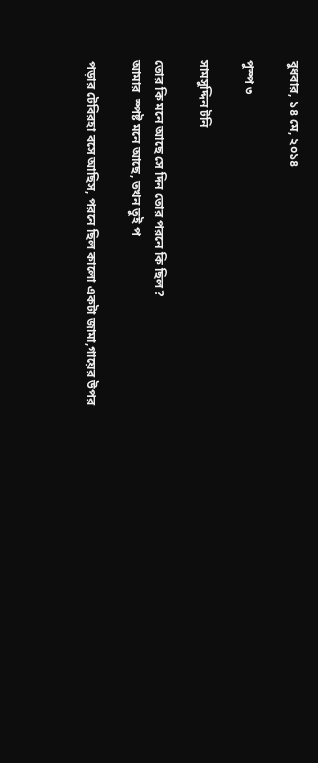বুধবার, ১৪ মে, ২০১৪

পুস্প ৩

সামসুদ্দিন টনি

তোর কি মনে আছে সে দিন তোর পরনে কি ছিল?
আমার  স্পষ্ট মনে আছে, তখন তুই প

পড়ার টেবিরহা বসে আছিস, পরনে ছিল কালো একটা জামা,গায়ের উপর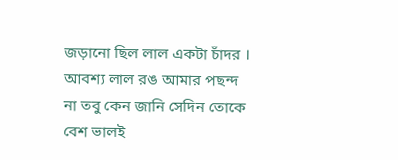জড়ানো ছিল লাল একটা চাঁদর । আবশ্য লাল রঙ আমার পছন্দ না তবু কেন জানি সেদিন তোকে বেশ ভালই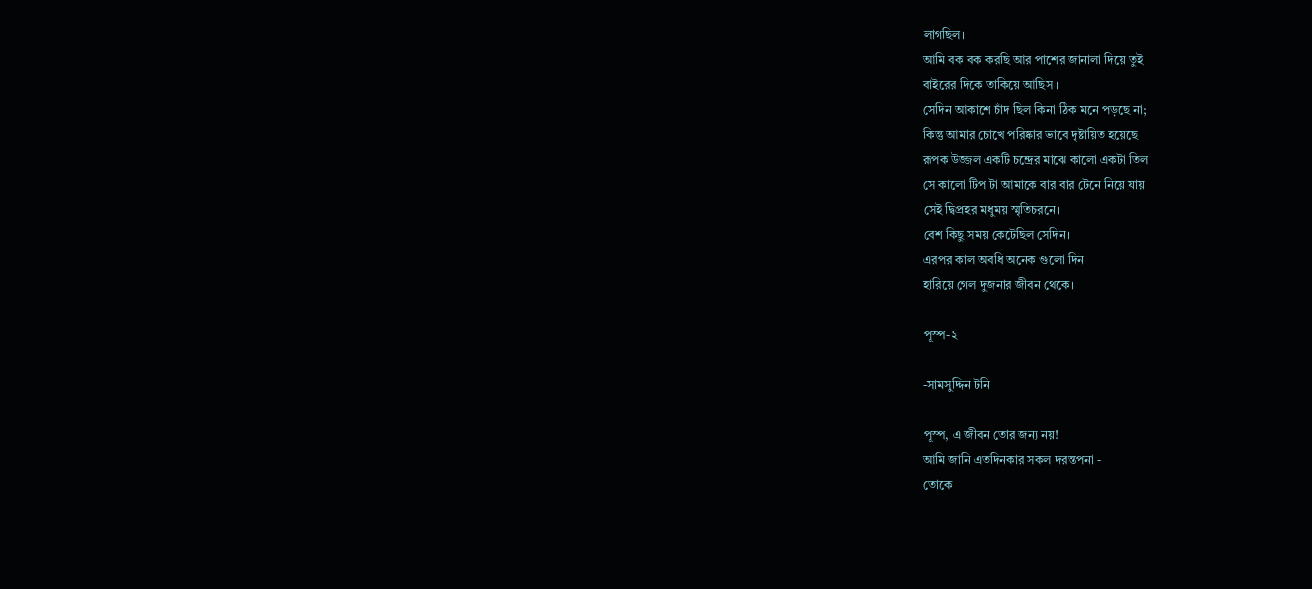লাগছিল।
আমি বক বক করছি আর পাশের জানালা দিয়ে তুই
বাইরের দিকে তাকিয়ে আছিস ।
সেদিন আকাশে চাঁদ ছিল কিনা ঠিক মনে পড়ছে না;
কিন্তু আমার চোখে পরিষ্কার ভাবে দৃষ্টায়িত হয়েছে
রূপক উজ্জল একটি চন্দ্রের মাঝে কালো একটা তিল
সে কালো টিপ টা আমাকে বার বার টেনে নিয়ে যায়
সেই দ্বিপ্রহর মধুময় স্মৃতিচরনে।
বেশ কিছু সময় কেটেছিল সেদিন।
এরপর কাল অবধি অনেক গুলো দিন
হারিয়ে গেল দুজনার জীবন থেকে।

পূস্প-২

-সামসুদ্দিন টনি

পূস্প, এ জীবন তোর জন্য নয়!
আমি জানি এতদিনকার সকল দরন্তপনা -
তোকে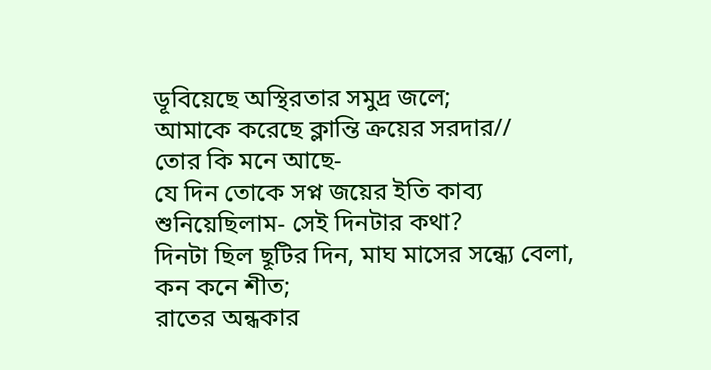ডূবিয়েছে অস্থিরতার সমুদ্র জলে;
আমাকে করেছে ক্লান্তি ক্রয়ের সরদার//
তোর কি মনে আছে-
যে দিন তোকে সপ্ন জয়ের ইতি কাব্য শুনিয়েছিলাম- সেই দিনটার কথা?
দিনটা ছিল ছূটির দিন, মাঘ মাসের সন্ধ্যে বেলা, কন কনে শীত;
রাতের অন্ধকার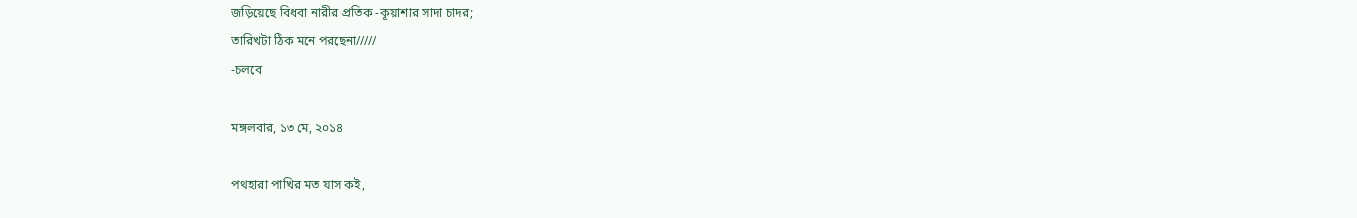জড়িয়েছে বিধবা নারীর প্রতিক -কূয়াশার সাদা চাদর;
তারিখটা ঠিক মনে পরছেনা/////
-চলবে

মঙ্গলবার, ১৩ মে, ২০১৪

পথহারা পাখির মত যাস কই,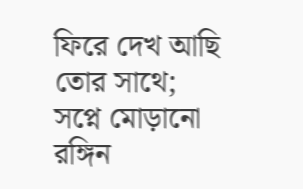ফিরে দেখ আছি তোর সাথে;
সপ্নে মোড়ানো রঙ্গিন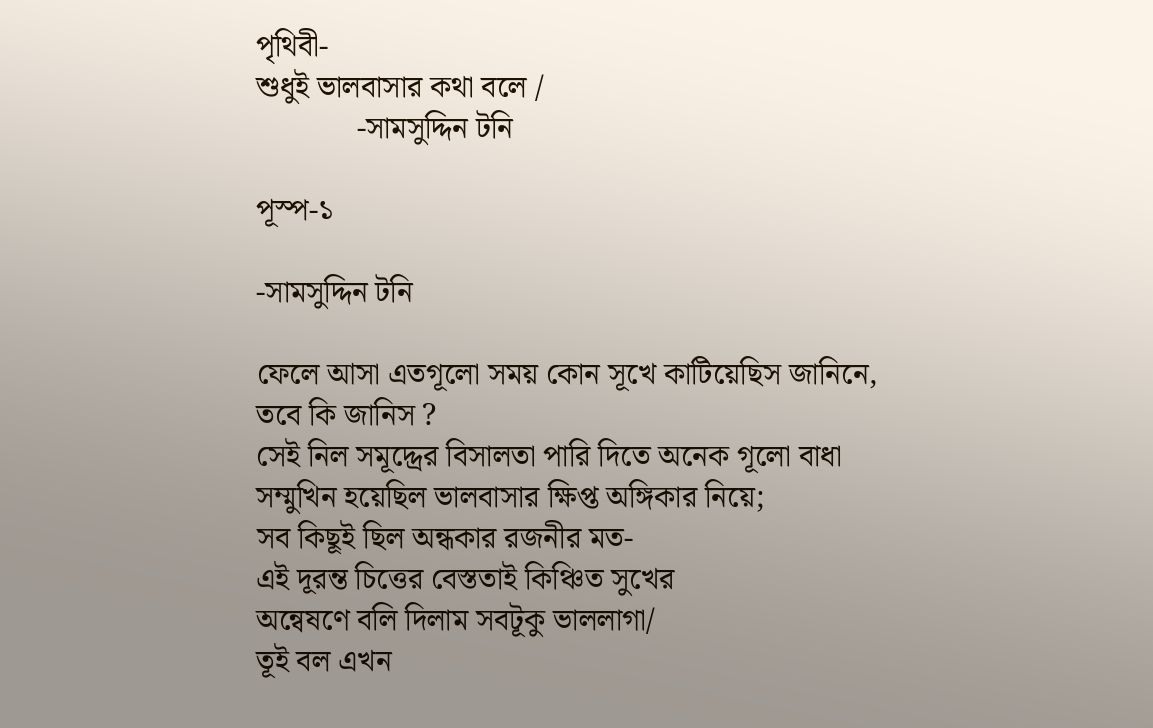পৃথিবী-
শুধুই ভালবাসার কথা বলে /
             -সামসুদ্দিন টনি

পূস্প-১

-সামসুদ্দিন টনি

ফেলে আসা এতগূলো সময় কোন সূখে কাটিয়েছিস জানিনে,
তবে কি জানিস ?
সেই নিল সমূদ্দ্রের বিসালতা পারি দিতে অনেক গূলো বাধা
সম্মুখিন হয়েছিল ভালবাসার ক্ষিপ্ত অঙ্গিকার নিয়ে;
সব কিছূই ছিল অন্ধকার রজনীর মত-
এই দূরন্ত চিত্তের বেস্ততাই কিঞ্চিত সুখের
অন্বেষণে বলি দিলাম সবটূকু ভাললাগা/
তূই বল এখন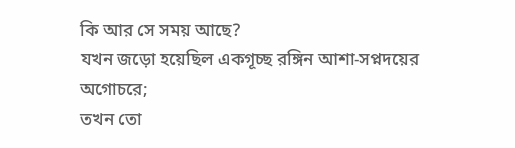কি আর সে সময় আছে?
যখন জড়ো হয়েছিল একগূচ্ছ রঙ্গিন আশা-সপ্নদয়ের অগোচরে;
তখন তো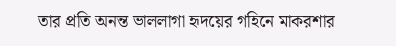তার প্রতি অনন্ত ভাললাগা হৃদয়ের গহিনে মাকরশার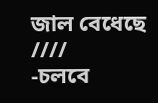জাল বেধেছে ////
-চলবে